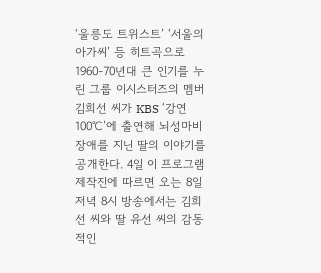‘울릉도 트위스트’ ‘서울의 아가씨’ 등 히트곡으로 1960-70년대 큰 인기를 누린 그룹 이시스터즈의 멤버 김희선 씨가 KBS ‘강연100℃’에 출연해 뇌성마비 장애를 지닌 딸의 이야기를 공개한다. 4일 이 프로그램 제작진에 따르면 오는 8일 저녁 8시 방송에서는 김희선 씨와 딸 유선 씨의 감동적인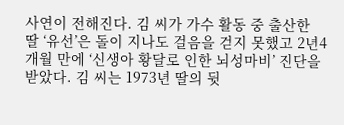사연이 전해진다. 김 씨가 가수 활동 중 출산한 딸 ‘유선’은 돌이 지나도 걸음을 걷지 못했고 2년4개월 만에 ‘신생아 황달로 인한 뇌성마비’ 진단을 받았다. 김 씨는 1973년 딸의 뒷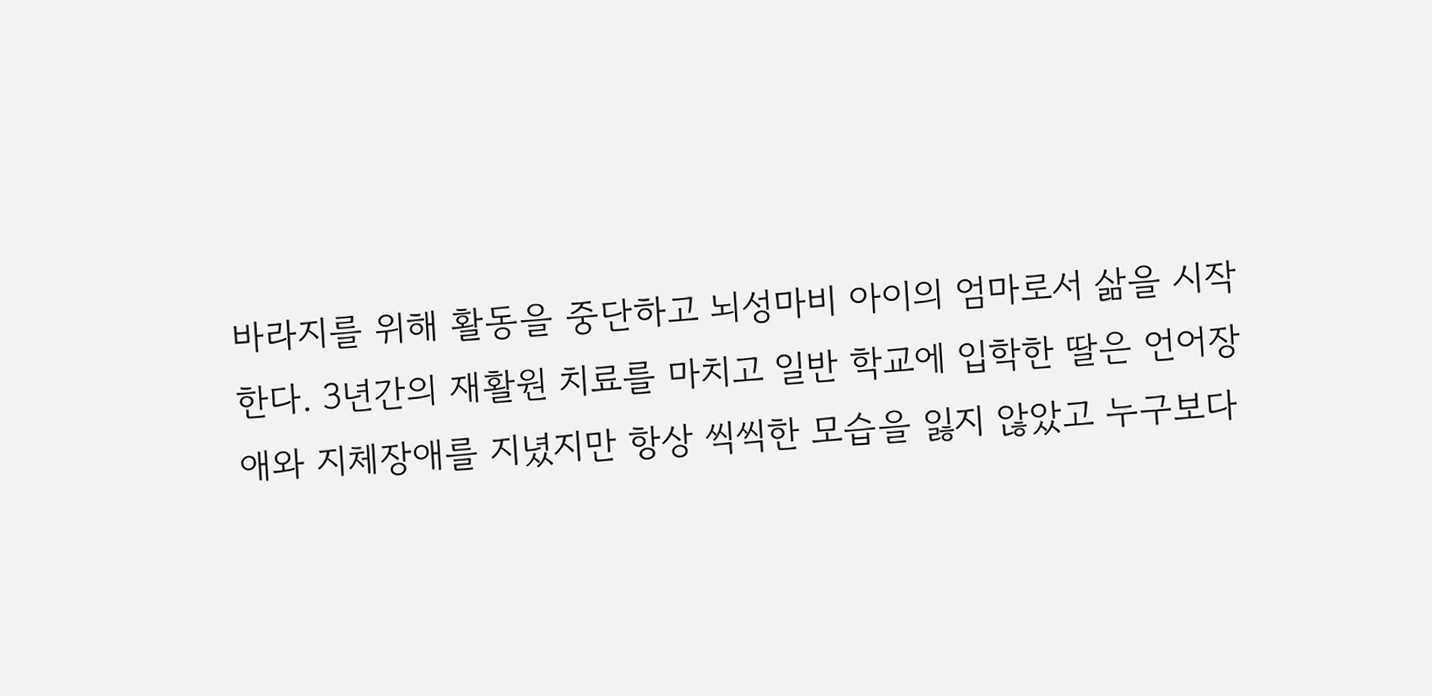바라지를 위해 활동을 중단하고 뇌성마비 아이의 엄마로서 삶을 시작한다. 3년간의 재활원 치료를 마치고 일반 학교에 입학한 딸은 언어장애와 지체장애를 지녔지만 항상 씩씩한 모습을 잃지 않았고 누구보다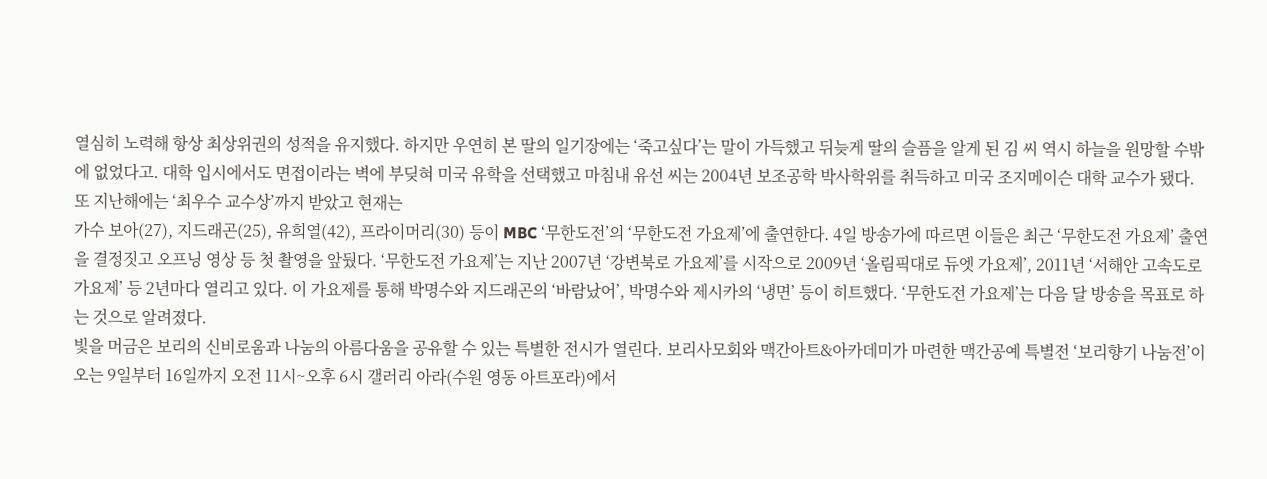열심히 노력해 항상 최상위권의 성적을 유지했다. 하지만 우연히 본 딸의 일기장에는 ‘죽고싶다’는 말이 가득했고 뒤늦게 딸의 슬픔을 알게 된 김 씨 역시 하늘을 원망할 수밖에 없었다고. 대학 입시에서도 면접이라는 벽에 부딪혀 미국 유학을 선택했고 마침내 유선 씨는 2004년 보조공학 박사학위를 취득하고 미국 조지메이슨 대학 교수가 됐다. 또 지난해에는 ‘최우수 교수상’까지 받았고 현재는
가수 보아(27), 지드래곤(25), 유희열(42), 프라이머리(30) 등이 MBC ‘무한도전’의 ‘무한도전 가요제’에 출연한다. 4일 방송가에 따르면 이들은 최근 ‘무한도전 가요제’ 출연을 결정짓고 오프닝 영상 등 첫 촬영을 앞뒀다. ‘무한도전 가요제’는 지난 2007년 ‘강변북로 가요제’를 시작으로 2009년 ‘올림픽대로 듀엣 가요제’, 2011년 ‘서해안 고속도로 가요제’ 등 2년마다 열리고 있다. 이 가요제를 통해 박명수와 지드래곤의 ‘바람났어’, 박명수와 제시카의 ‘냉면’ 등이 히트했다. ‘무한도전 가요제’는 다음 달 방송을 목표로 하는 것으로 알려졌다.
빛을 머금은 보리의 신비로움과 나눔의 아름다움을 공유할 수 있는 특별한 전시가 열린다. 보리사모회와 맥간아트&아카데미가 마련한 맥간공예 특별전 ‘보리향기 나눔전’이 오는 9일부터 16일까지 오전 11시~오후 6시 갤러리 아라(수원 영동 아트포라)에서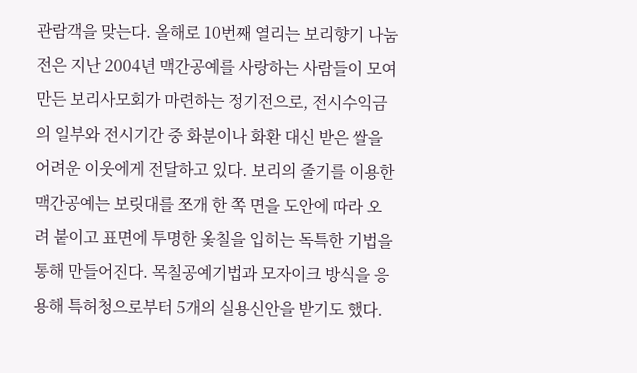관람객을 맞는다. 올해로 10번째 열리는 보리향기 나눔전은 지난 2004년 맥간공예를 사랑하는 사람들이 모여 만든 보리사모회가 마련하는 정기전으로, 전시수익금의 일부와 전시기간 중 화분이나 화환 대신 받은 쌀을 어려운 이웃에게 전달하고 있다. 보리의 줄기를 이용한 맥간공예는 보릿대를 쪼개 한 쪽 면을 도안에 따라 오려 붙이고 표면에 투명한 옻칠을 입히는 독특한 기법을 통해 만들어진다. 목칠공예기법과 모자이크 방식을 응용해 특허청으로부터 5개의 실용신안을 받기도 했다.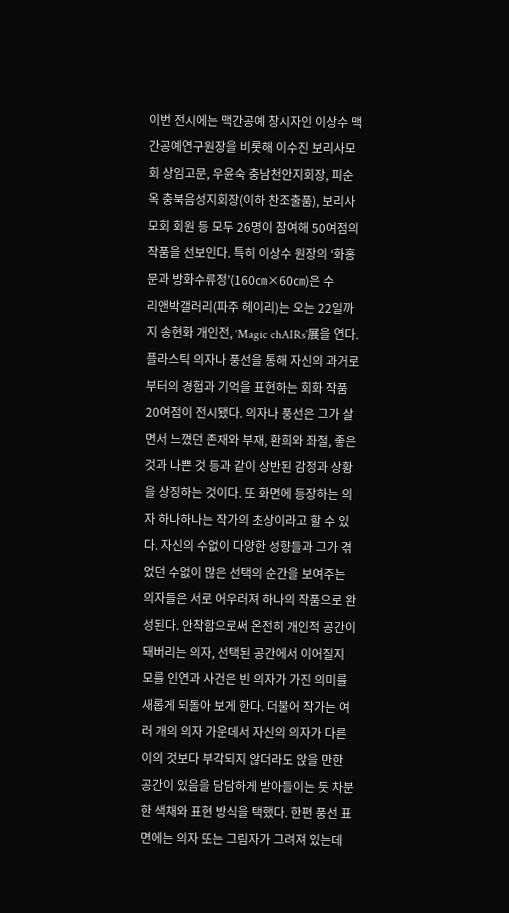이번 전시에는 맥간공예 창시자인 이상수 맥간공예연구원장을 비롯해 이수진 보리사모회 상임고문, 우윤숙 충남천안지회장, 피순옥 충북음성지회장(이하 찬조출품), 보리사모회 회원 등 모두 26명이 참여해 50여점의 작품을 선보인다. 특히 이상수 원장의 ‘화홍문과 방화수류정’(160㎝×60㎝)은 수
리앤박갤러리(파주 헤이리)는 오는 22일까지 송현화 개인전, ‘Magic chAIRs’展을 연다. 플라스틱 의자나 풍선을 통해 자신의 과거로부터의 경험과 기억을 표현하는 회화 작품 20여점이 전시됐다. 의자나 풍선은 그가 살면서 느꼈던 존재와 부재, 환희와 좌절, 좋은 것과 나쁜 것 등과 같이 상반된 감정과 상황을 상징하는 것이다. 또 화면에 등장하는 의자 하나하나는 작가의 초상이라고 할 수 있다. 자신의 수없이 다양한 성향들과 그가 겪었던 수없이 많은 선택의 순간을 보여주는 의자들은 서로 어우러져 하나의 작품으로 완성된다. 안착함으로써 온전히 개인적 공간이 돼버리는 의자, 선택된 공간에서 이어질지 모를 인연과 사건은 빈 의자가 가진 의미를 새롭게 되돌아 보게 한다. 더불어 작가는 여러 개의 의자 가운데서 자신의 의자가 다른 이의 것보다 부각되지 않더라도 앉을 만한 공간이 있음을 담담하게 받아들이는 듯 차분한 색채와 표현 방식을 택했다. 한편 풍선 표면에는 의자 또는 그림자가 그려져 있는데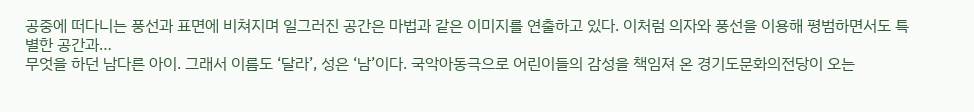공중에 떠다니는 풍선과 표면에 비쳐지며 일그러진 공간은 마법과 같은 이미지를 연출하고 있다. 이처럼 의자와 풍선을 이용해 평범하면서도 특별한 공간과…
무엇을 하던 남다른 아이. 그래서 이름도 ‘달라’, 성은 ‘남’이다. 국악아동극으로 어린이들의 감성을 책임져 온 경기도문화의전당이 오는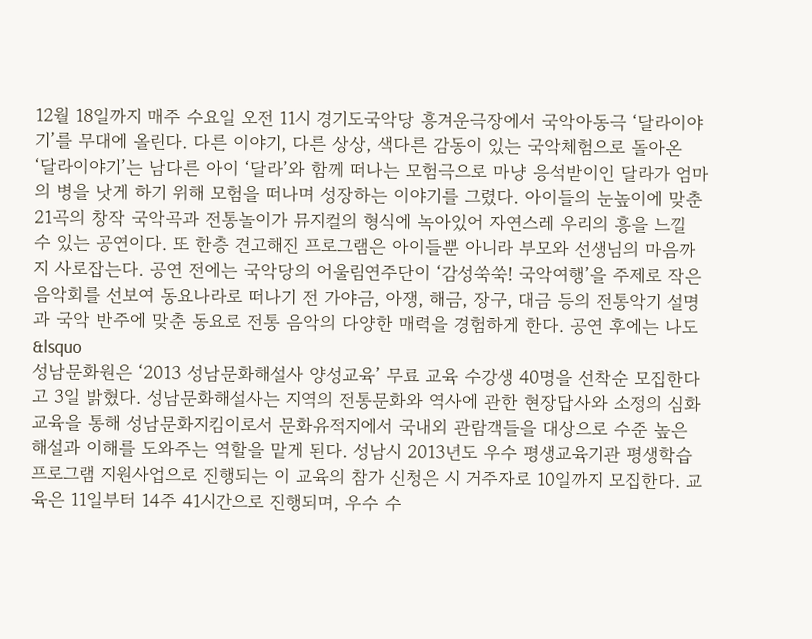12월 18일까지 매주 수요일 오전 11시 경기도국악당 흥겨운극장에서 국악아동극 ‘달라이야기’를 무대에 올린다. 다른 이야기, 다른 상상, 색다른 감동이 있는 국악체험으로 돌아온 ‘달라이야기’는 남다른 아이 ‘달라’와 함께 떠나는 모험극으로 마냥 응석받이인 달라가 엄마의 병을 낫게 하기 위해 모험을 떠나며 성장하는 이야기를 그렸다. 아이들의 눈높이에 맞춘 21곡의 창작 국악곡과 전통놀이가 뮤지컬의 형식에 녹아있어 자연스레 우리의 흥을 느낄 수 있는 공연이다. 또 한층 견고해진 프로그램은 아이들뿐 아니라 부모와 선생님의 마음까지 사로잡는다. 공연 전에는 국악당의 어울림연주단이 ‘감성쑥쑥! 국악여행’을 주제로 작은음악회를 선보여 동요나라로 떠나기 전 가야금, 아쟁, 해금, 장구, 대금 등의 전통악기 설명과 국악 반주에 맞춘 동요로 전통 음악의 다양한 매력을 경험하게 한다. 공연 후에는 나도 &lsquo
성남문화원은 ‘2013 성남문화해설사 양성교육’ 무료 교육 수강생 40명을 선착순 모집한다고 3일 밝혔다. 성남문화해설사는 지역의 전통문화와 역사에 관한 현장답사와 소정의 심화교육을 통해 성남문화지킴이로서 문화유적지에서 국내외 관람객들을 대상으로 수준 높은 해설과 이해를 도와주는 역할을 맡게 된다. 성남시 2013년도 우수 평생교육기관 평생학습프로그램 지원사업으로 진행되는 이 교육의 참가 신청은 시 거주자로 10일까지 모집한다. 교육은 11일부터 14주 41시간으로 진행되며, 우수 수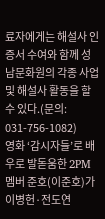료자에게는 해설사 인증서 수여와 함께 성남문화원의 각종 사업 및 해설사 활동을 할 수 있다.(문의: 031-756-1082)
영화 ‘감시자들’로 배우로 발돋움한 2PM 멤버 준호(이준호)가 이병헌·전도연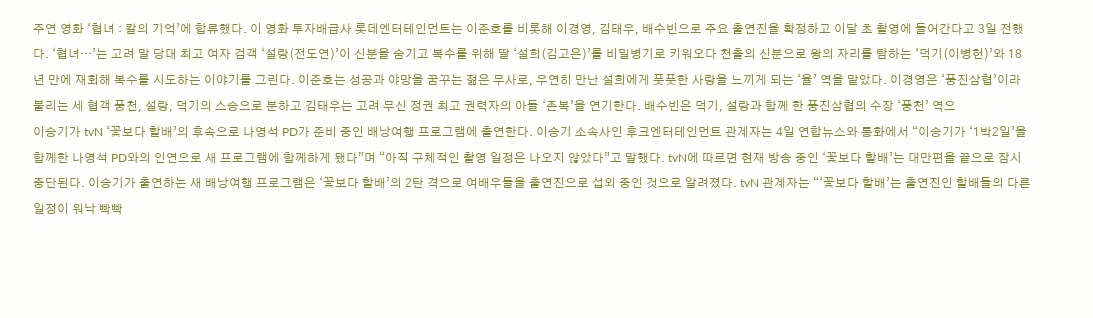주연 영화 ‘협녀 : 칼의 기억’에 합류했다. 이 영화 투자배급사 롯데엔터테인먼트는 이준호를 비롯해 이경영, 김태우, 배수빈으로 주요 출연진을 확정하고 이달 초 촬영에 들어간다고 3일 전했다. ‘협녀…’는 고려 말 당대 최고 여자 검객 ‘설랑(전도연)’이 신분을 숨기고 복수를 위해 딸 ‘설희(김고은)’를 비밀병기로 키워오다 천출의 신분으로 왕의 자리를 탐하는 ‘덕기(이병헌)’와 18년 만에 재회해 복수를 시도하는 이야기를 그린다. 이준호는 성공과 야망을 꿈꾸는 젊은 무사로, 우연히 만난 설희에게 풋풋한 사랑을 느끼게 되는 ‘율’ 역을 맡았다. 이경영은 ‘풍진삼협’이라 불리는 세 협객 풍천, 설랑, 덕기의 스승으로 분하고 김태우는 고려 무신 정권 최고 권력자의 아들 ‘존복’을 연기한다. 배수빈은 덕기, 설랑과 함께 한 풍진삼협의 수장 ‘풍천’ 역으
이승기가 tvN ‘꽃보다 할배’의 후속으로 나영석 PD가 준비 중인 배낭여행 프로그램에 출연한다. 이승기 소속사인 후크엔터테인먼트 관계자는 4일 연합뉴스와 통화에서 “이승기가 ‘1박2일’을 함께한 나영석 PD와의 인연으로 새 프로그램에 함께하게 됐다”며 “아직 구체적인 촬영 일정은 나오지 않았다”고 말했다. tvN에 따르면 현재 방송 중인 ‘꽃보다 할배’는 대만편을 끝으로 잠시 중단된다. 이승기가 출연하는 새 배낭여행 프로그램은 ‘꽃보다 할배’의 2탄 격으로 여배우들을 출연진으로 섭외 중인 것으로 알려졌다. tvN 관계자는 “‘꽃보다 할배’는 출연진인 할배들의 다른 일정이 워낙 빡빡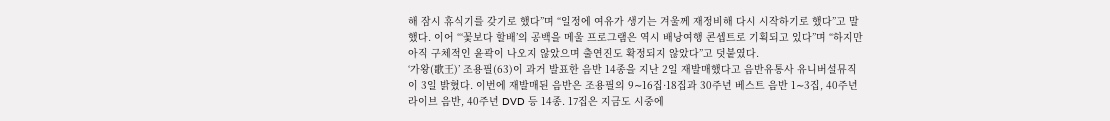해 잠시 휴식기를 갖기로 했다”며 “일정에 여유가 생기는 겨울께 재정비해 다시 시작하기로 했다”고 말했다. 이어 “‘꽃보다 할배’의 공백을 메울 프로그램은 역시 배낭여행 콘셉트로 기획되고 있다”며 “하지만 아직 구체적인 윤곽이 나오지 않았으며 출연진도 확정되지 않았다”고 덧붙였다.
‘가왕(歌王)’ 조용필(63)이 과거 발표한 음반 14종을 지난 2일 재발매했다고 음반유통사 유니버설뮤직이 3일 밝혔다. 이번에 재발매된 음반은 조용필의 9∼16집·18집과 30주년 베스트 음반 1∼3집, 40주년 라이브 음반, 40주년 DVD 등 14종. 17집은 지금도 시중에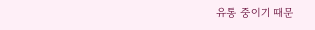유통 중이기 때문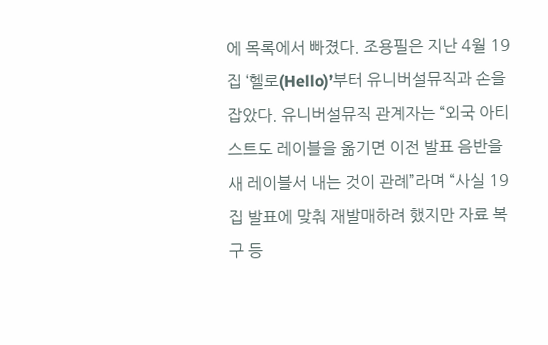에 목록에서 빠졌다. 조용필은 지난 4월 19집 ‘헬로(Hello)’부터 유니버설뮤직과 손을 잡았다. 유니버설뮤직 관계자는 “외국 아티스트도 레이블을 옮기면 이전 발표 음반을 새 레이블서 내는 것이 관례”라며 “사실 19집 발표에 맞춰 재발매하려 했지만 자료 복구 등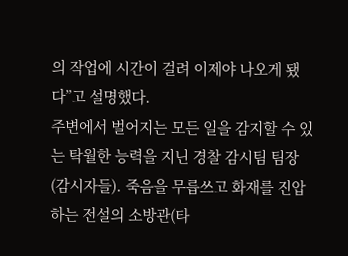의 작업에 시간이 걸려 이제야 나오게 됐다”고 설명했다.
주변에서 벌어지는 모든 일을 감지할 수 있는 탁월한 능력을 지닌 경찰 감시팀 팀장(감시자들). 죽음을 무릅쓰고 화재를 진압하는 전설의 소방관(타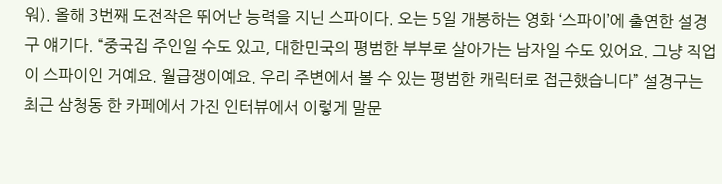워). 올해 3번째 도전작은 뛰어난 능력을 지닌 스파이다. 오는 5일 개봉하는 영화 ‘스파이’에 출연한 설경구 얘기다. “중국집 주인일 수도 있고, 대한민국의 평범한 부부로 살아가는 남자일 수도 있어요. 그냥 직업이 스파이인 거예요. 월급쟁이예요. 우리 주변에서 볼 수 있는 평범한 캐릭터로 접근했습니다” 설경구는 최근 삼청동 한 카페에서 가진 인터뷰에서 이렇게 말문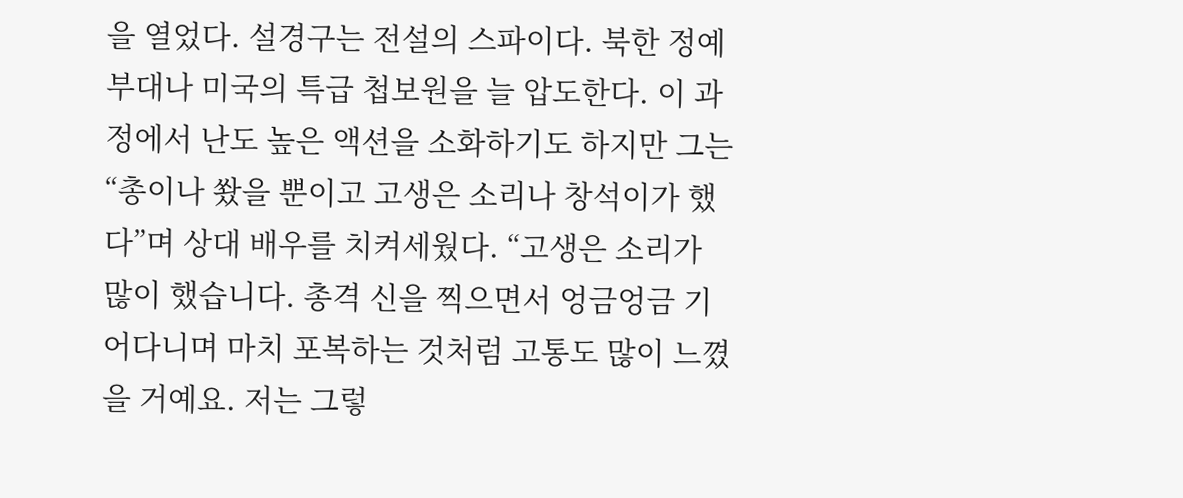을 열었다. 설경구는 전설의 스파이다. 북한 정예부대나 미국의 특급 첩보원을 늘 압도한다. 이 과정에서 난도 높은 액션을 소화하기도 하지만 그는 “총이나 쐈을 뿐이고 고생은 소리나 창석이가 했다”며 상대 배우를 치켜세웠다. “고생은 소리가 많이 했습니다. 총격 신을 찍으면서 엉금엉금 기어다니며 마치 포복하는 것처럼 고통도 많이 느꼈을 거예요. 저는 그렇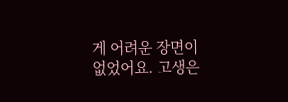게 어려운 장면이 없었어요. 고생은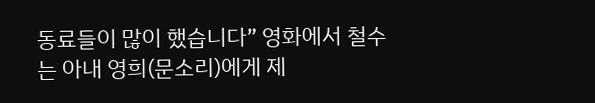동료들이 많이 했습니다” 영화에서 철수는 아내 영희(문소리)에게 제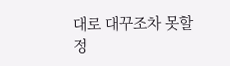대로 대꾸조차 못할 정